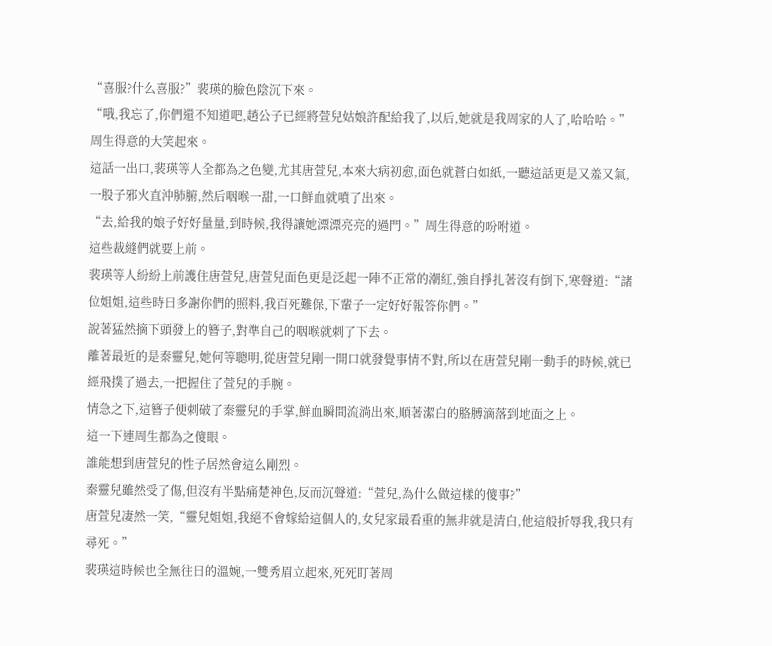“喜服?什么喜服?”裴瑛的臉色陰沉下來。
“哦,我忘了,你們還不知道吧,趙公子已經將萱兒姑娘許配給我了,以后,她就是我周家的人了,哈哈哈。”周生得意的大笑起來。
這話一出口,裴瑛等人全都為之色變,尤其唐萱兒,本來大病初愈,面色就蒼白如紙,一聽這話更是又羞又氣,一股子邪火直沖肺腑,然后咽喉一甜,一口鮮血就噴了出來。
“去,給我的娘子好好量量,到時候,我得讓她漂漂亮亮的過門。”周生得意的吩咐道。
這些裁縫們就要上前。
裴瑛等人紛紛上前護住唐萱兒,唐萱兒面色更是泛起一陣不正常的潮紅,強自掙扎著沒有倒下,寒聲道:“諸位姐姐,這些時日多謝你們的照料,我百死難保,下輩子一定好好報答你們。”
說著猛然摘下頭發上的簪子,對準自己的咽喉就刺了下去。
離著最近的是秦靈兒,她何等聰明,從唐萱兒剛一開口就發覺事情不對,所以在唐萱兒剛一動手的時候,就已經飛撲了過去,一把握住了萱兒的手腕。
情急之下,這簪子便刺破了秦靈兒的手掌,鮮血瞬間流淌出來,順著潔白的胳膊滴落到地面之上。
這一下連周生都為之傻眼。
誰能想到唐萱兒的性子居然會這么剛烈。
秦靈兒雖然受了傷,但沒有半點痛楚神色,反而沉聲道:“萱兒,為什么做這樣的傻事?”
唐萱兒凄然一笑,“靈兒姐姐,我絕不會嫁給這個人的,女兒家最看重的無非就是清白,他這般折辱我,我只有尋死。”
裴瑛這時候也全無往日的溫婉,一雙秀眉立起來,死死盯著周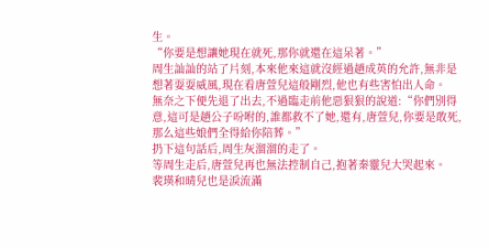生。
“你要是想讓她現在就死,那你就還在這呆著。”
周生訕訕的站了片刻,本來他來這就沒經過趙成英的允許,無非是想著耍耍威風,現在看唐萱兒這般剛烈,他也有些害怕出人命。
無奈之下便先退了出去,不過臨走前他惡狠狠的說道:“你們別得意,這可是趙公子吩咐的,誰都救不了她,還有,唐萱兒,你要是敢死,那么這些娘們全得給你陪葬。”
扔下這句話后,周生灰溜溜的走了。
等周生走后,唐萱兒再也無法控制自己,抱著秦靈兒大哭起來。
裴瑛和晴兒也是淚流滿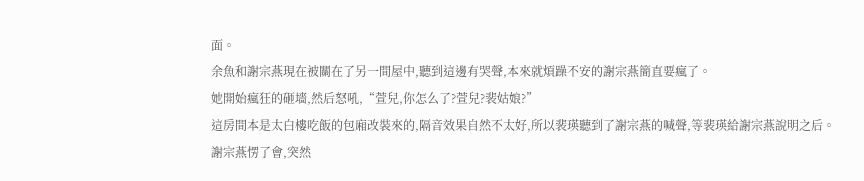面。
余魚和謝宗燕現在被關在了另一間屋中,聽到這邊有哭聲,本來就煩躁不安的謝宗燕簡直要瘋了。
她開始瘋狂的砸墻,然后怒吼,“萱兒,你怎么了?萱兒?裴姑娘?”
這房間本是太白樓吃飯的包廂改裝來的,隔音效果自然不太好,所以裴瑛聽到了謝宗燕的喊聲,等裴瑛給謝宗燕說明之后。
謝宗燕愣了會,突然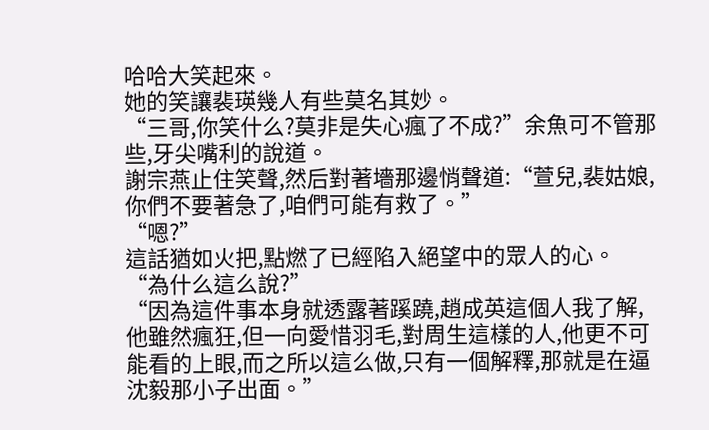哈哈大笑起來。
她的笑讓裴瑛幾人有些莫名其妙。
“三哥,你笑什么?莫非是失心瘋了不成?”余魚可不管那些,牙尖嘴利的說道。
謝宗燕止住笑聲,然后對著墻那邊悄聲道:“萱兒,裴姑娘,你們不要著急了,咱們可能有救了。”
“嗯?”
這話猶如火把,點燃了已經陷入絕望中的眾人的心。
“為什么這么說?”
“因為這件事本身就透露著蹊蹺,趙成英這個人我了解,他雖然瘋狂,但一向愛惜羽毛,對周生這樣的人,他更不可能看的上眼,而之所以這么做,只有一個解釋,那就是在逼沈毅那小子出面。”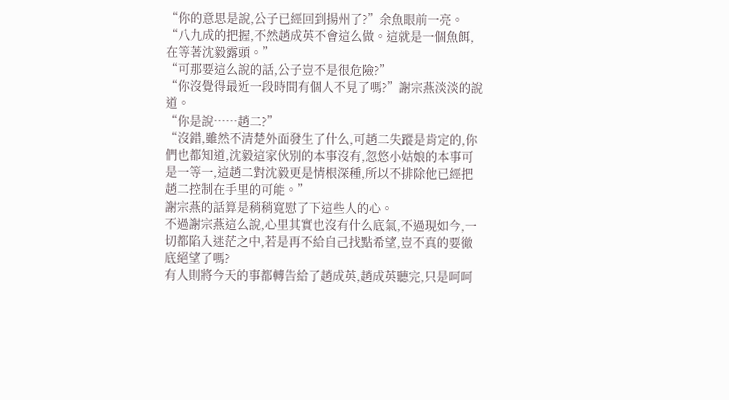“你的意思是說,公子已經回到揚州了?”余魚眼前一亮。
“八九成的把握,不然趙成英不會這么做。這就是一個魚餌,在等著沈毅露頭。”
“可那要這么說的話,公子豈不是很危險?”
“你沒覺得最近一段時間有個人不見了嗎?”謝宗燕淡淡的說道。
“你是說……趙二?”
“沒錯,雖然不清楚外面發生了什么,可趙二失蹤是肯定的,你們也都知道,沈毅這家伙別的本事沒有,忽悠小姑娘的本事可是一等一,這趙二對沈毅更是情根深種,所以不排除他已經把趙二控制在手里的可能。”
謝宗燕的話算是稍稍寬慰了下這些人的心。
不過謝宗燕這么說,心里其實也沒有什么底氣,不過現如今,一切都陷入迷茫之中,若是再不給自己找點希望,豈不真的要徹底絕望了嗎?
有人則將今天的事都轉告給了趙成英,趙成英聽完,只是呵呵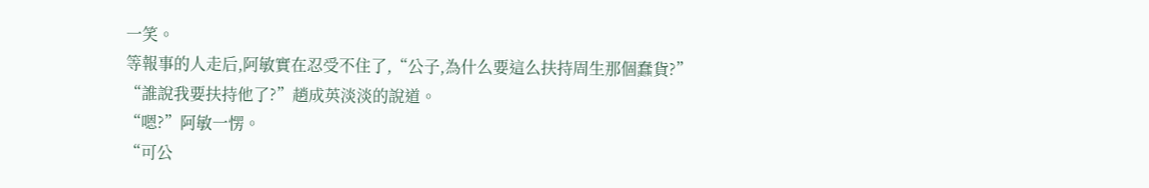一笑。
等報事的人走后,阿敏實在忍受不住了,“公子,為什么要這么扶持周生那個蠢貨?”
“誰說我要扶持他了?”趙成英淡淡的說道。
“嗯?”阿敏一愣。
“可公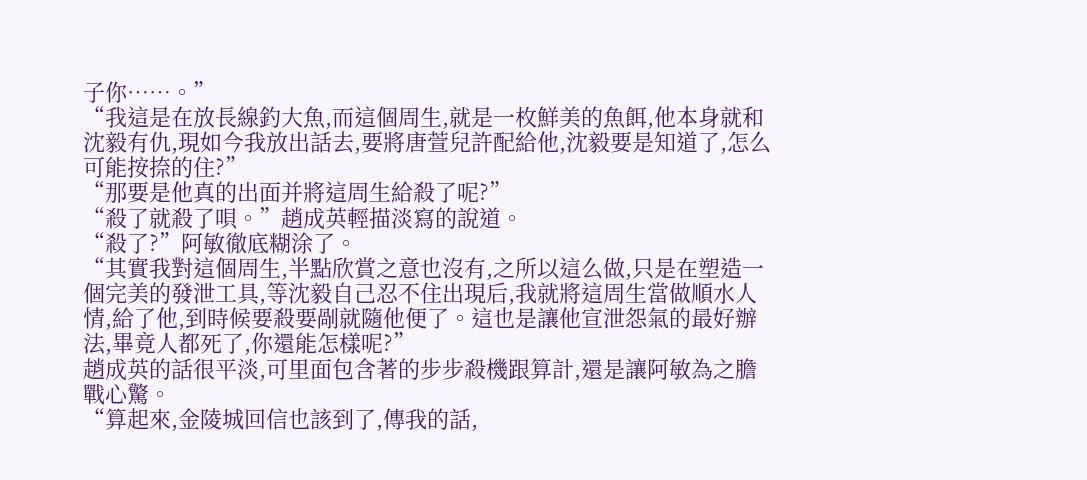子你……。”
“我這是在放長線釣大魚,而這個周生,就是一枚鮮美的魚餌,他本身就和沈毅有仇,現如今我放出話去,要將唐萱兒許配給他,沈毅要是知道了,怎么可能按捺的住?”
“那要是他真的出面并將這周生給殺了呢?”
“殺了就殺了唄。”趙成英輕描淡寫的說道。
“殺了?”阿敏徹底糊涂了。
“其實我對這個周生,半點欣賞之意也沒有,之所以這么做,只是在塑造一個完美的發泄工具,等沈毅自己忍不住出現后,我就將這周生當做順水人情,給了他,到時候要殺要剮就隨他便了。這也是讓他宣泄怨氣的最好辦法,畢竟人都死了,你還能怎樣呢?”
趙成英的話很平淡,可里面包含著的步步殺機跟算計,還是讓阿敏為之膽戰心驚。
“算起來,金陵城回信也該到了,傳我的話,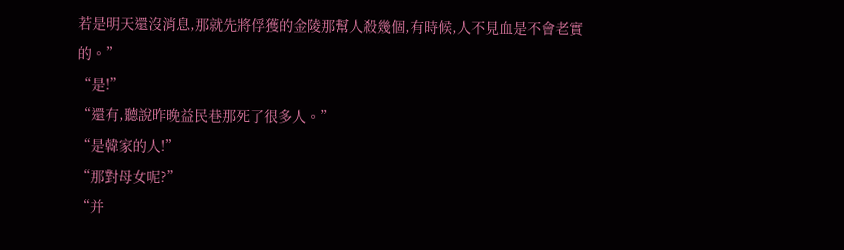若是明天還沒消息,那就先將俘獲的金陵那幫人殺幾個,有時候,人不見血是不會老實的。”
“是!”
“還有,聽說昨晚益民巷那死了很多人。”
“是韓家的人!”
“那對母女呢?”
“并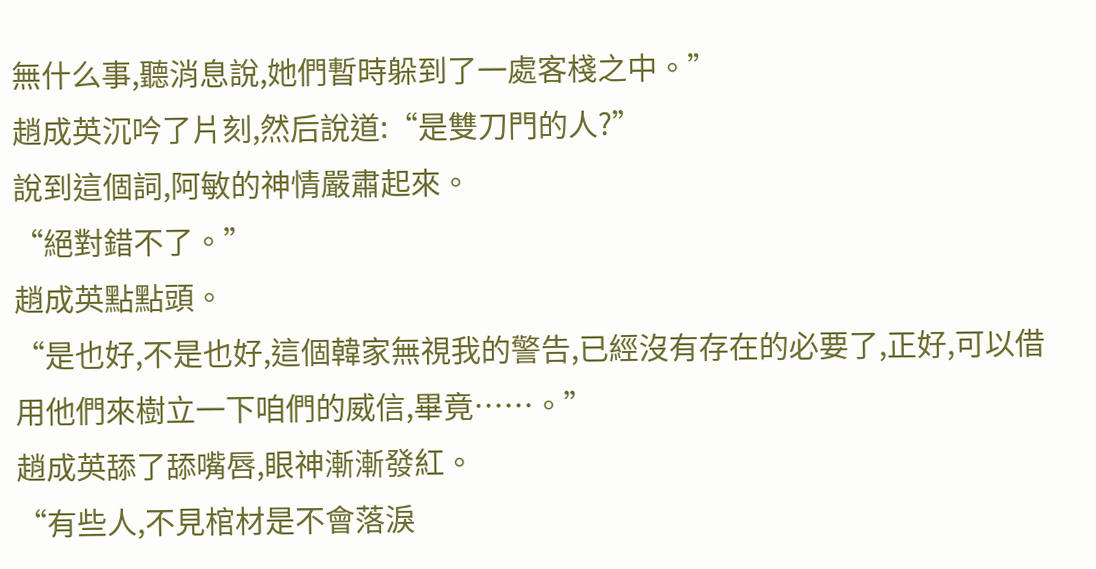無什么事,聽消息說,她們暫時躲到了一處客棧之中。”
趙成英沉吟了片刻,然后說道:“是雙刀門的人?”
說到這個詞,阿敏的神情嚴肅起來。
“絕對錯不了。”
趙成英點點頭。
“是也好,不是也好,這個韓家無視我的警告,已經沒有存在的必要了,正好,可以借用他們來樹立一下咱們的威信,畢竟……。”
趙成英舔了舔嘴唇,眼神漸漸發紅。
“有些人,不見棺材是不會落淚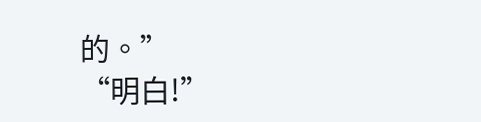的。”
“明白!”